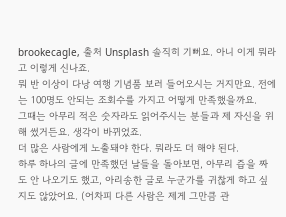brookecagle, 출처 Unsplash 솔직히 기뻐요. 아니 이게 뭐라고 이렇게 신나죠.
뭐 반 이상이 다낭 여행 기념품 보러 들어오시는 거지만요. 전에는 100명도 안되는 조회수를 가지고 어떻게 만족했을까요.
그때는 아무리 적은 숫자라도 읽어주시는 분들과 제 자신을 위해 썼거든요. 생각이 바뀌었죠.
더 많은 사람에게 노출돼야 한다. 뭐라도 더 해야 된다.
하루 하나의 글에 만족했던 날들을 돌아보면, 아무리 즙을 짜도 안 나오기도 했고, 아리송한 글로 누군가를 귀찮게 하고 싶지도 않았어요. (어차피 다른 사람은 제게 그만큼 관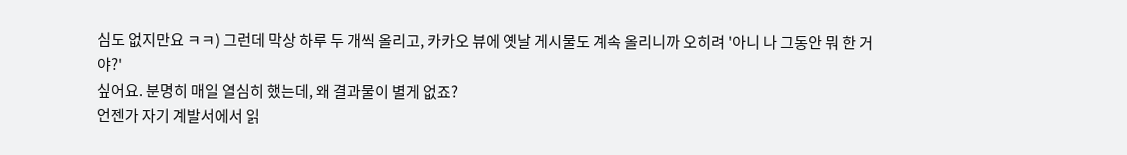심도 없지만요 ㅋㅋ) 그런데 막상 하루 두 개씩 올리고, 카카오 뷰에 옛날 게시물도 계속 올리니까 오히려 '아니 나 그동안 뭐 한 거야?'
싶어요. 분명히 매일 열심히 했는데, 왜 결과물이 별게 없죠?
언젠가 자기 계발서에서 읽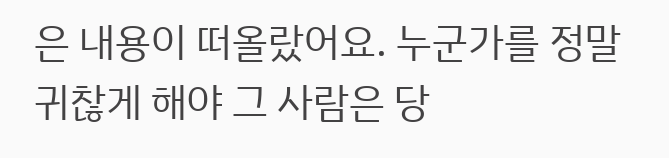은 내용이 떠올랐어요. 누군가를 정말 귀찮게 해야 그 사람은 당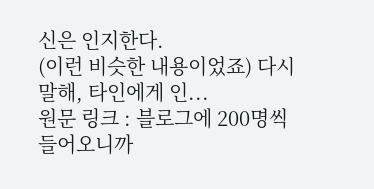신은 인지한다.
(이런 비슷한 내용이었죠) 다시 말해, 타인에게 인...
원문 링크 : 블로그에 200명씩 들어오니까